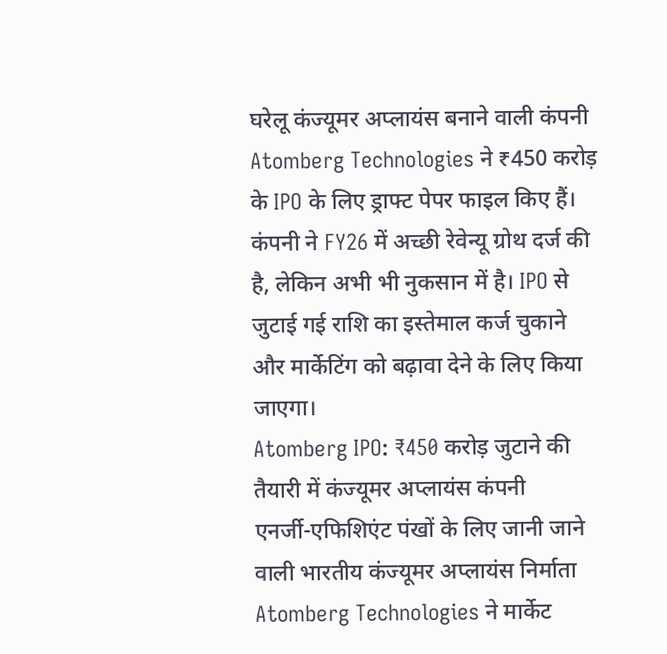घरेलू कंज्यूमर अप्लायंस बनाने वाली कंपनी Atomberg Technologies ने ₹450 करोड़ के IPO के लिए ड्राफ्ट पेपर फाइल किए हैं। कंपनी ने FY26 में अच्छी रेवेन्यू ग्रोथ दर्ज की है, लेकिन अभी भी नुकसान में है। IPO से जुटाई गई राशि का इस्तेमाल कर्ज चुकाने और मार्केटिंग को बढ़ावा देने के लिए किया जाएगा।
Atomberg IPO: ₹450 करोड़ जुटाने की तैयारी में कंज्यूमर अप्लायंस कंपनी
एनर्जी-एफिशिएंट पंखों के लिए जानी जाने वाली भारतीय कंज्यूमर अप्लायंस निर्माता Atomberg Technologies ने मार्केट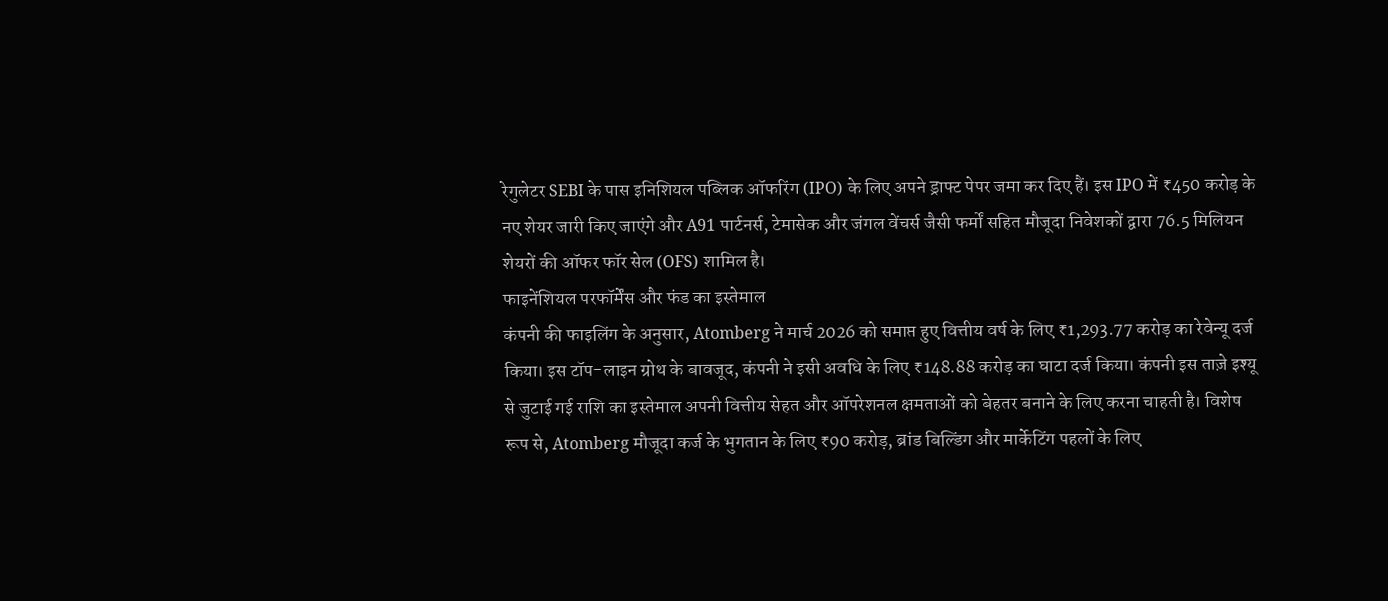रेगुलेटर SEBI के पास इनिशियल पब्लिक ऑफरिंग (IPO) के लिए अपने ड्राफ्ट पेपर जमा कर दिए हैं। इस IPO में ₹450 करोड़ के नए शेयर जारी किए जाएंगे और A91 पार्टनर्स, टेमासेक और जंगल वेंचर्स जैसी फर्मों सहित मौजूदा निवेशकों द्वारा 76.5 मिलियन शेयरों की ऑफर फॉर सेल (OFS) शामिल है।
फाइनेंशियल परफॉर्मेंस और फंड का इस्तेमाल
कंपनी की फाइलिंग के अनुसार, Atomberg ने मार्च 2026 को समाप्त हुए वित्तीय वर्ष के लिए ₹1,293.77 करोड़ का रेवेन्यू दर्ज किया। इस टॉप-लाइन ग्रोथ के बावजूद, कंपनी ने इसी अवधि के लिए ₹148.88 करोड़ का घाटा दर्ज किया। कंपनी इस ताज़े इश्यू से जुटाई गई राशि का इस्तेमाल अपनी वित्तीय सेहत और ऑपरेशनल क्षमताओं को बेहतर बनाने के लिए करना चाहती है। विशेष रूप से, Atomberg मौजूदा कर्ज के भुगतान के लिए ₹90 करोड़, ब्रांड बिल्डिंग और मार्केटिंग पहलों के लिए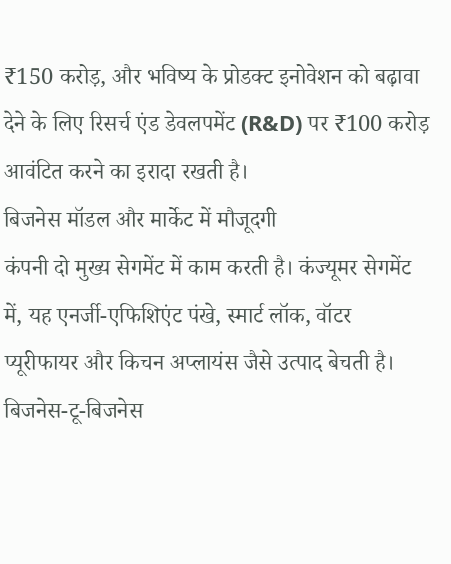₹150 करोड़, और भविष्य के प्रोडक्ट इनोवेशन को बढ़ावा देने के लिए रिसर्च एंड डेवलपमेंट (R&D) पर ₹100 करोड़ आवंटित करने का इरादा रखती है।
बिजनेस मॉडल और मार्केट में मौजूदगी
कंपनी दो मुख्य सेगमेंट में काम करती है। कंज्यूमर सेगमेंट में, यह एनर्जी-एफिशिएंट पंखे, स्मार्ट लॉक, वॉटर प्यूरीफायर और किचन अप्लायंस जैसे उत्पाद बेचती है। बिजनेस-टू-बिजनेस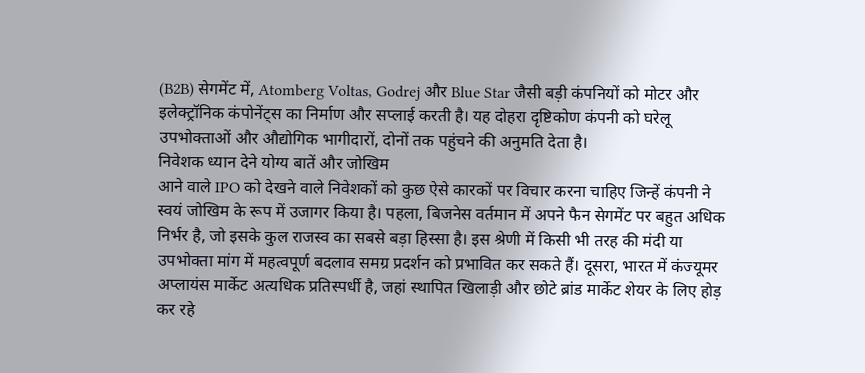(B2B) सेगमेंट में, Atomberg Voltas, Godrej और Blue Star जैसी बड़ी कंपनियों को मोटर और इलेक्ट्रॉनिक कंपोनेंट्स का निर्माण और सप्लाई करती है। यह दोहरा दृष्टिकोण कंपनी को घरेलू उपभोक्ताओं और औद्योगिक भागीदारों, दोनों तक पहुंचने की अनुमति देता है।
निवेशक ध्यान देने योग्य बातें और जोखिम
आने वाले IPO को देखने वाले निवेशकों को कुछ ऐसे कारकों पर विचार करना चाहिए जिन्हें कंपनी ने स्वयं जोखिम के रूप में उजागर किया है। पहला, बिजनेस वर्तमान में अपने फैन सेगमेंट पर बहुत अधिक निर्भर है, जो इसके कुल राजस्व का सबसे बड़ा हिस्सा है। इस श्रेणी में किसी भी तरह की मंदी या उपभोक्ता मांग में महत्वपूर्ण बदलाव समग्र प्रदर्शन को प्रभावित कर सकते हैं। दूसरा, भारत में कंज्यूमर अप्लायंस मार्केट अत्यधिक प्रतिस्पर्धी है, जहां स्थापित खिलाड़ी और छोटे ब्रांड मार्केट शेयर के लिए होड़ कर रहे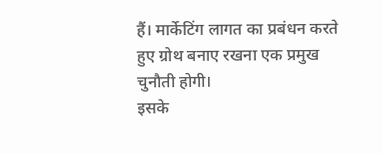हैं। मार्केटिंग लागत का प्रबंधन करते हुए ग्रोथ बनाए रखना एक प्रमुख चुनौती होगी।
इसके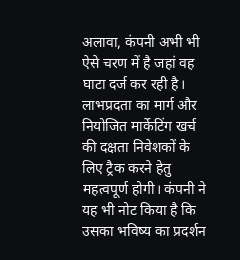अलावा, कंपनी अभी भी ऐसे चरण में है जहां वह घाटा दर्ज कर रही है। लाभप्रदता का मार्ग और नियोजित मार्केटिंग खर्च की दक्षता निवेशकों के लिए ट्रैक करने हेतु महत्वपूर्ण होगी। कंपनी ने यह भी नोट किया है कि उसका भविष्य का प्रदर्शन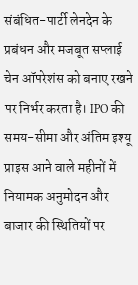संबंधित-पार्टी लेनदेन के प्रबंधन और मजबूत सप्लाई चेन ऑपरेशंस को बनाए रखने पर निर्भर करता है। IPO की समय-सीमा और अंतिम इश्यू प्राइस आने वाले महीनों में नियामक अनुमोदन और बाजार की स्थितियों पर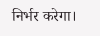निर्भर करेगा।